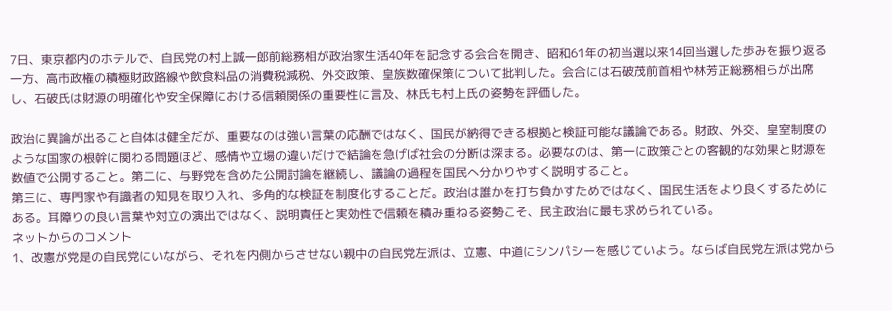7日、東京都内のホテルで、自民党の村上誠一郎前総務相が政治家生活40年を記念する会合を開き、昭和61年の初当選以来14回当選した歩みを振り返る一方、高市政権の積極財政路線や飲食料品の消費税減税、外交政策、皇族数確保策について批判した。会合には石破茂前首相や林芳正総務相らが出席し、石破氏は財源の明確化や安全保障における信頼関係の重要性に言及、林氏も村上氏の姿勢を評価した。

政治に異論が出ること自体は健全だが、重要なのは強い言葉の応酬ではなく、国民が納得できる根拠と検証可能な議論である。財政、外交、皇室制度のような国家の根幹に関わる問題ほど、感情や立場の違いだけで結論を急げば社会の分断は深まる。必要なのは、第一に政策ごとの客観的な効果と財源を数値で公開すること。第二に、与野党を含めた公開討論を継続し、議論の過程を国民へ分かりやすく説明すること。
第三に、専門家や有識者の知見を取り入れ、多角的な検証を制度化することだ。政治は誰かを打ち負かすためではなく、国民生活をより良くするためにある。耳障りの良い言葉や対立の演出ではなく、説明責任と実効性で信頼を積み重ねる姿勢こそ、民主政治に最も求められている。
ネットからのコメント
1、改憲が党是の自民党にいながら、それを内側からさせない親中の自民党左派は、立憲、中道にシンパシーを感じていよう。ならば自民党左派は党から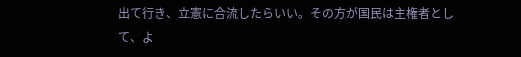出て行き、立憲に合流したらいい。その方が国民は主権者として、よ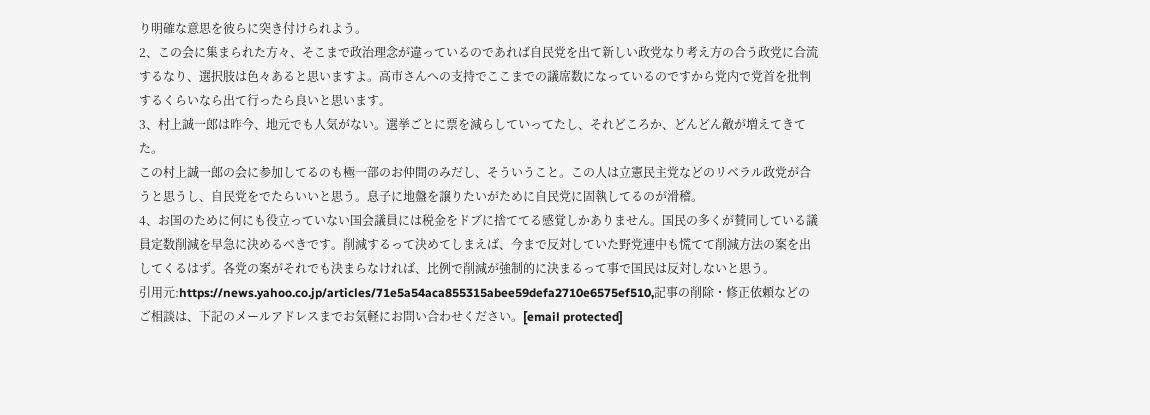り明確な意思を彼らに突き付けられよう。
2、この会に集まられた方々、そこまで政治理念が違っているのであれば自民党を出て新しい政党なり考え方の合う政党に合流するなり、選択肢は色々あると思いますよ。高市さんへの支持でここまでの議席数になっているのですから党内で党首を批判するくらいなら出て行ったら良いと思います。
3、村上誠一郎は昨今、地元でも人気がない。選挙ごとに票を減らしていってたし、それどころか、どんどん敵が増えてきてた。
この村上誠一郎の会に参加してるのも極一部のお仲間のみだし、そういうこと。この人は立憲民主党などのリベラル政党が合うと思うし、自民党をでたらいいと思う。息子に地盤を譲りたいがために自民党に固執してるのが滑稽。
4、お国のために何にも役立っていない国会議員には税金をドブに捨ててる感覚しかありません。国民の多くが賛同している議員定数削減を早急に決めるべきです。削減するって決めてしまえば、今まで反対していた野党連中も慌てて削減方法の案を出してくるはず。各党の案がそれでも決まらなければ、比例で削減が強制的に決まるって事で国民は反対しないと思う。
引用元:https://news.yahoo.co.jp/articles/71e5a54aca855315abee59defa2710e6575ef510,記事の削除・修正依頼などのご相談は、下記のメールアドレスまでお気軽にお問い合わせください。[email protected]